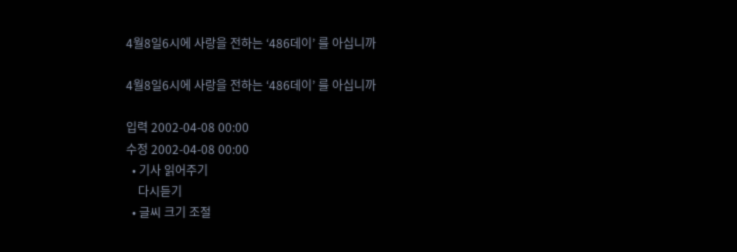4월8일6시에 사랑을 전하는 ‘486데이’ 를 아십니까

4월8일6시에 사랑을 전하는 ‘486데이’ 를 아십니까

입력 2002-04-08 00:00
수정 2002-04-08 00:00
  • 기사 읽어주기
    다시듣기
  • 글씨 크기 조절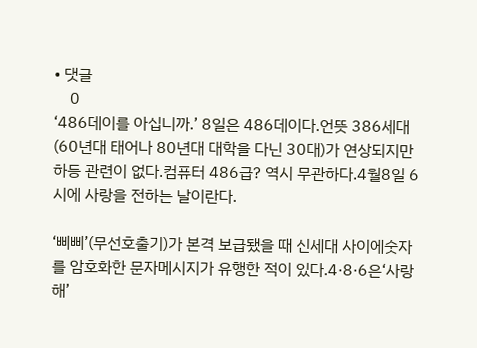• 댓글
    0
‘486데이를 아십니까.’ 8일은 486데이다.언뜻 386세대(60년대 태어나 80년대 대학을 다닌 30대)가 연상되지만 하등 관련이 없다.컴퓨터 486급? 역시 무관하다.4월8일 6시에 사랑을 전하는 날이란다.

‘삐삐’(무선호출기)가 본격 보급됐을 때 신세대 사이에숫자를 암호화한 문자메시지가 유행한 적이 있다.4·8·6은‘사랑해’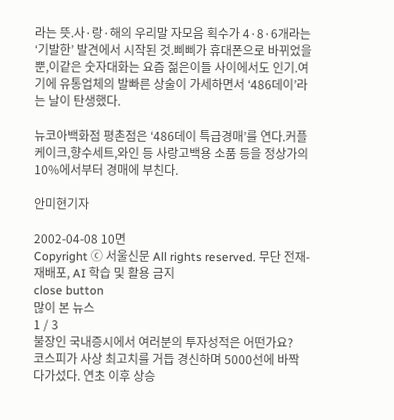라는 뜻.사·랑·해의 우리말 자모음 획수가 4·8·6개라는 ‘기발한’ 발견에서 시작된 것.삐삐가 휴대폰으로 바뀌었을 뿐,이같은 숫자대화는 요즘 젊은이들 사이에서도 인기.여기에 유통업체의 발빠른 상술이 가세하면서 ‘486데이’라는 날이 탄생했다.

뉴코아백화점 평촌점은 ‘486데이 특급경매’를 연다.커플케이크,향수세트,와인 등 사랑고백용 소품 등을 정상가의 10%에서부터 경매에 부친다.

안미현기자

2002-04-08 10면
Copyright ⓒ 서울신문 All rights reserved. 무단 전재-재배포, AI 학습 및 활용 금지
close button
많이 본 뉴스
1 / 3
불장인 국내증시에서 여러분의 투자성적은 어떤가요?
코스피가 사상 최고치를 거듭 경신하며 5000선에 바짝 다가섰다. 연초 이후 상승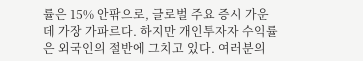률은 15% 안팎으로, 글로벌 주요 증시 가운데 가장 가파르다. 하지만 개인투자자 수익률은 외국인의 절반에 그치고 있다. 여러분의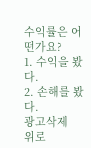수익률은 어떤가요?
1. 수익을 봤다.
2. 손해를 봤다.
광고삭제
위로